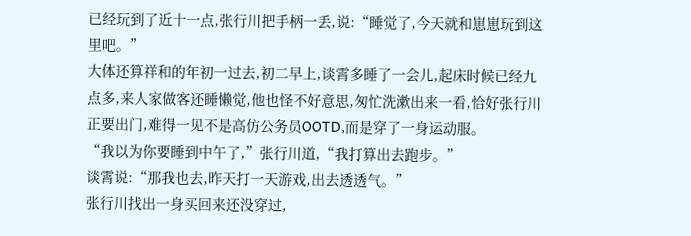已经玩到了近十一点,张行川把手柄一丢,说:“睡觉了,今天就和崽崽玩到这里吧。”
大体还算祥和的年初一过去,初二早上,谈霄多睡了一会儿,起床时候已经九点多,来人家做客还睡懒觉,他也怪不好意思,匆忙洗漱出来一看,恰好张行川正要出门,难得一见不是高仿公务员OOTD,而是穿了一身运动服。
“我以为你要睡到中午了,”张行川道,“我打算出去跑步。”
谈霄说:“那我也去,昨天打一天游戏,出去透透气。”
张行川找出一身买回来还没穿过,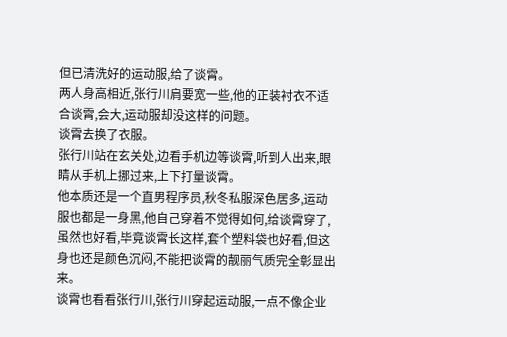但已清洗好的运动服,给了谈霄。
两人身高相近,张行川肩要宽一些,他的正装衬衣不适合谈霄,会大,运动服却没这样的问题。
谈霄去换了衣服。
张行川站在玄关处,边看手机边等谈霄,听到人出来,眼睛从手机上挪过来,上下打量谈霄。
他本质还是一个直男程序员,秋冬私服深色居多,运动服也都是一身黑,他自己穿着不觉得如何,给谈霄穿了,虽然也好看,毕竟谈霄长这样,套个塑料袋也好看,但这身也还是颜色沉闷,不能把谈霄的靓丽气质完全彰显出来。
谈霄也看看张行川,张行川穿起运动服,一点不像企业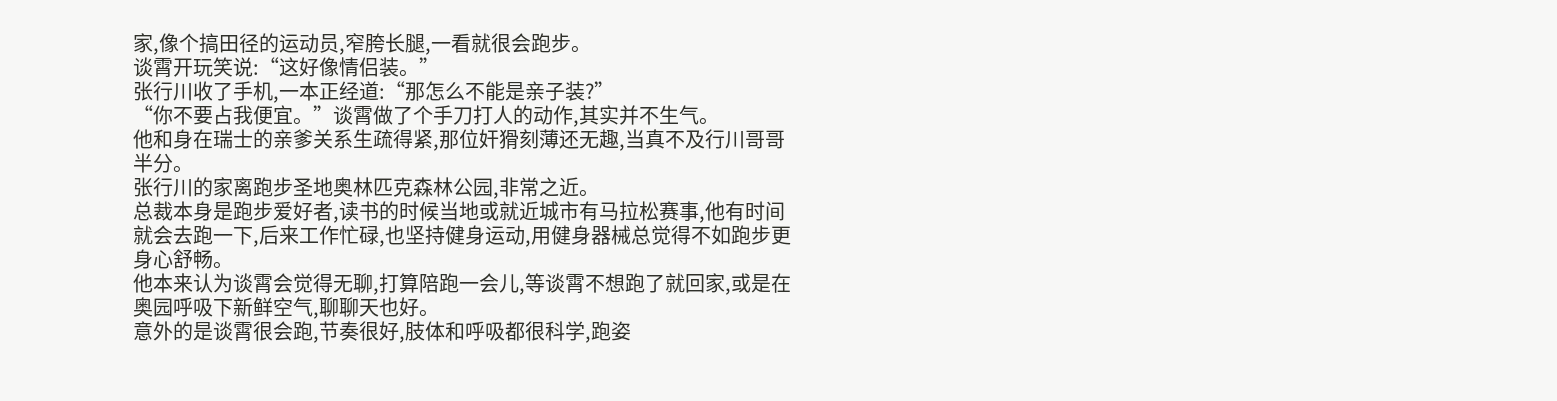家,像个搞田径的运动员,窄胯长腿,一看就很会跑步。
谈霄开玩笑说:“这好像情侣装。”
张行川收了手机,一本正经道:“那怎么不能是亲子装?”
“你不要占我便宜。”谈霄做了个手刀打人的动作,其实并不生气。
他和身在瑞士的亲爹关系生疏得紧,那位奸猾刻薄还无趣,当真不及行川哥哥半分。
张行川的家离跑步圣地奥林匹克森林公园,非常之近。
总裁本身是跑步爱好者,读书的时候当地或就近城市有马拉松赛事,他有时间就会去跑一下,后来工作忙碌,也坚持健身运动,用健身器械总觉得不如跑步更身心舒畅。
他本来认为谈霄会觉得无聊,打算陪跑一会儿,等谈霄不想跑了就回家,或是在奥园呼吸下新鲜空气,聊聊天也好。
意外的是谈霄很会跑,节奏很好,肢体和呼吸都很科学,跑姿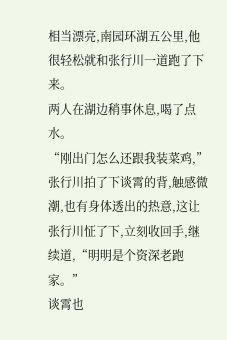相当漂亮,南园环湖五公里,他很轻松就和张行川一道跑了下来。
两人在湖边稍事休息,喝了点水。
“刚出门怎么还跟我装菜鸡,”张行川拍了下谈霄的背,触感微潮,也有身体透出的热意,这让张行川怔了下,立刻收回手,继续道,“明明是个资深老跑家。”
谈霄也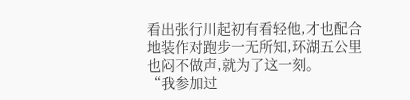看出张行川起初有看轻他,才也配合地装作对跑步一无所知,环湖五公里也闷不做声,就为了这一刻。
“我参加过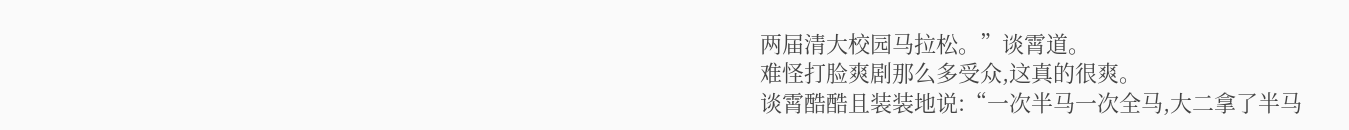两届清大校园马拉松。”谈霄道。
难怪打脸爽剧那么多受众,这真的很爽。
谈霄酷酷且装装地说:“一次半马一次全马,大二拿了半马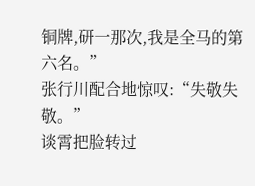铜牌,研一那次,我是全马的第六名。”
张行川配合地惊叹:“失敬失敬。”
谈霄把脸转过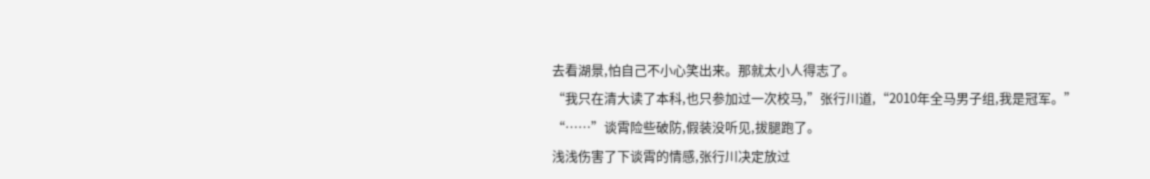去看湖景,怕自己不小心笑出来。那就太小人得志了。
“我只在清大读了本科,也只参加过一次校马,”张行川道,“2010年全马男子组,我是冠军。”
“……”谈霄险些破防,假装没听见,拔腿跑了。
浅浅伤害了下谈霄的情感,张行川决定放过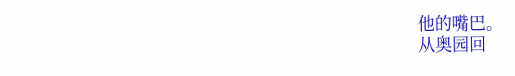他的嘴巴。
从奥园回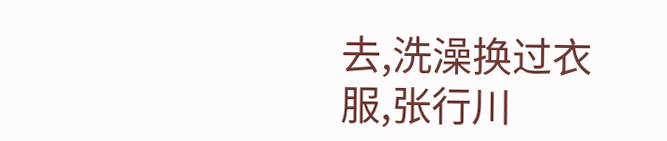去,洗澡换过衣服,张行川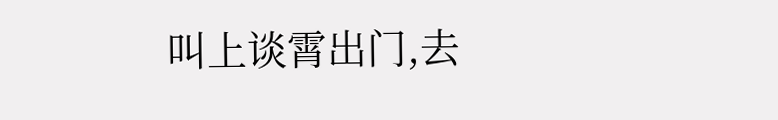叫上谈霄出门,去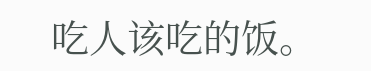吃人该吃的饭。